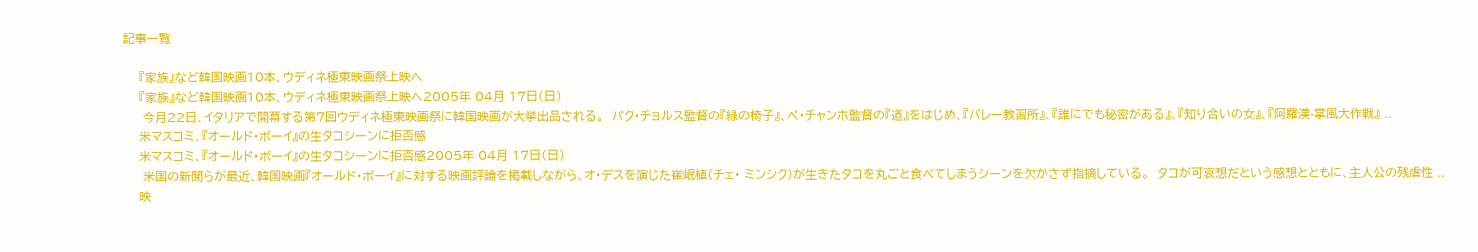記事一覧

    『家族』など韓国映画10本、ウディネ極東映画祭上映へ
    『家族』など韓国映画10本、ウディネ極東映画祭上映へ2005年 04月 17日(日)
     今月22日、イタリアで開幕する第7回ウディネ極東映画祭に韓国映画が大挙出品される。  パク・チョルス監督の『緑の椅子』、ペ・チャンホ監督の『道』をはじめ、『バレー教習所』、『誰にでも秘密がある』、『知り合いの女』、『阿羅漢-掌風大作戦』 ..
    米マスコミ、『オールド・ボーイ』の生タコシーンに拒否感
    米マスコミ、『オールド・ボーイ』の生タコシーンに拒否感2005年 04月 17日(日)
     米国の新聞らが最近、韓国映画『オールド・ボーイ』に対する映画評論を掲載しながら、オ・デスを演じた崔岷植(チェ・ ミンシク)が生きたタコを丸ごと食べてしまうシーンを欠かさず指摘している。  タコが可哀想だという感想とともに、主人公の残虐性 ..
    映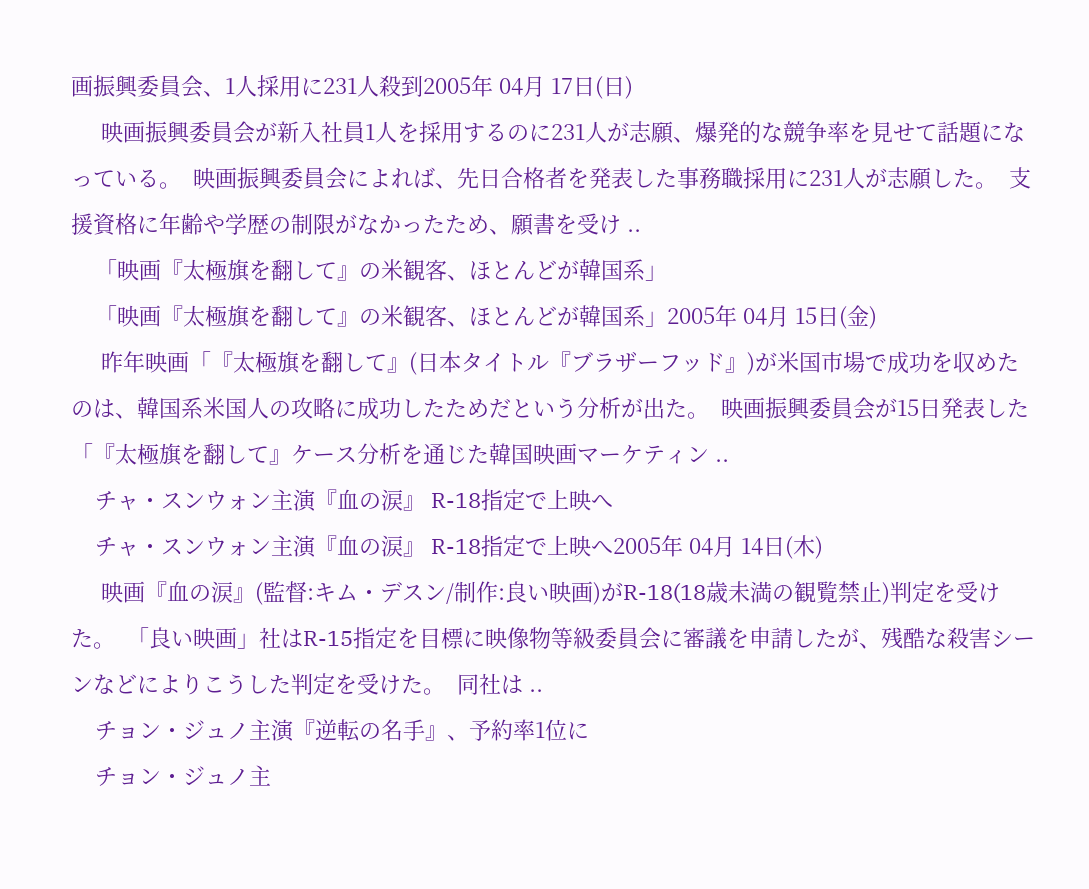画振興委員会、1人採用に231人殺到2005年 04月 17日(日)
     映画振興委員会が新入社員1人を採用するのに231人が志願、爆発的な競争率を見せて話題になっている。  映画振興委員会によれば、先日合格者を発表した事務職採用に231人が志願した。  支援資格に年齢や学歴の制限がなかったため、願書を受け ..
    「映画『太極旗を翻して』の米観客、ほとんどが韓国系」
    「映画『太極旗を翻して』の米観客、ほとんどが韓国系」2005年 04月 15日(金)
     昨年映画「『太極旗を翻して』(日本タイトル『ブラザーフッド』)が米国市場で成功を収めたのは、韓国系米国人の攻略に成功したためだという分析が出た。  映画振興委員会が15日発表した「『太極旗を翻して』ケース分析を通じた韓国映画マーケティン ..
    チャ・スンウォン主演『血の涙』 R-18指定で上映へ
    チャ・スンウォン主演『血の涙』 R-18指定で上映へ2005年 04月 14日(木)
     映画『血の涙』(監督:キム・デスン/制作:良い映画)がR-18(18歳未満の観覧禁止)判定を受けた。  「良い映画」社はR-15指定を目標に映像物等級委員会に審議を申請したが、残酷な殺害シーンなどによりこうした判定を受けた。  同社は ..
    チョン・ジュノ主演『逆転の名手』、予約率1位に
    チョン・ジュノ主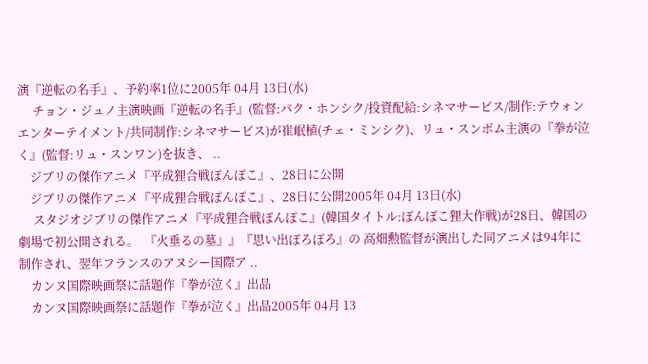演『逆転の名手』、予約率1位に2005年 04月 13日(水)
     チョン・ジュノ主演映画『逆転の名手』(監督:パク・ホンシク/投資配給:シネマサービス/制作:テウォンエンターテイメント/共同制作:シネマサービス)が崔岷植(チェ・ミンシク)、リュ・スンボム主演の『拳が泣く』(監督:リュ・スンワン)を抜き、 ..
    ジブリの傑作アニメ『平成狸合戦ぽんぽこ』、28日に公開
    ジブリの傑作アニメ『平成狸合戦ぽんぽこ』、28日に公開2005年 04月 13日(水)
     スタジオジブリの傑作アニメ『平成狸合戦ぽんぽこ』(韓国タイトル:ぽんぽこ狸大作戦)が28日、韓国の劇場で初公開される。  『火垂るの墓』』『思い出ぽろぽろ』の 高畑勲監督が演出した同アニメは94年に制作され、翌年フランスのアヌシー国際ア ..
    カンヌ国際映画祭に話題作『拳が泣く』出品
    カンヌ国際映画祭に話題作『拳が泣く』出品2005年 04月 13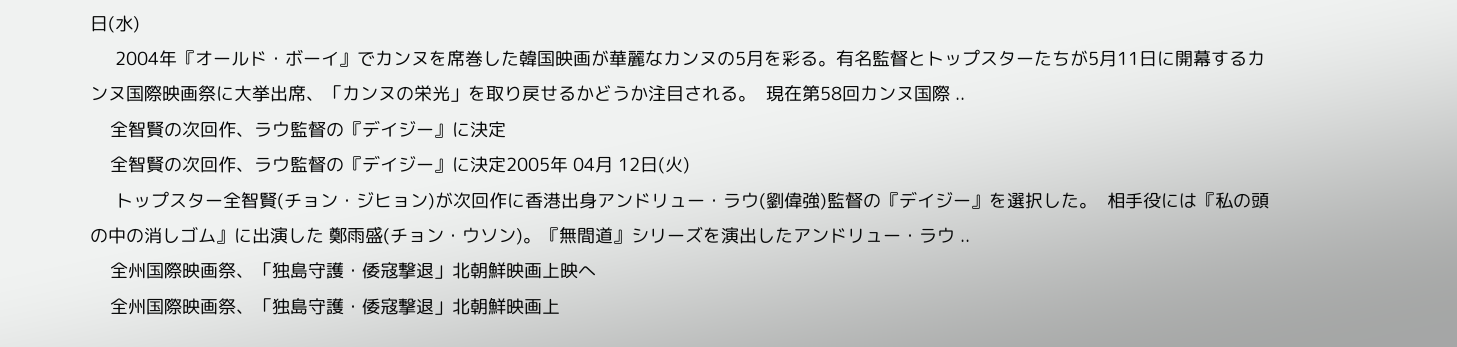日(水)
     2004年『オールド・ボーイ』でカンヌを席巻した韓国映画が華麗なカンヌの5月を彩る。有名監督とトップスターたちが5月11日に開幕するカンヌ国際映画祭に大挙出席、「カンヌの栄光」を取り戻せるかどうか注目される。  現在第58回カンヌ国際 ..
    全智賢の次回作、ラウ監督の『デイジー』に決定
    全智賢の次回作、ラウ監督の『デイジー』に決定2005年 04月 12日(火)
     トップスター全智賢(チョン・ジヒョン)が次回作に香港出身アンドリュー・ラウ(劉偉強)監督の『デイジー』を選択した。  相手役には『私の頭の中の消しゴム』に出演した 鄭雨盛(チョン・ウソン)。『無間道』シリーズを演出したアンドリュー・ラウ ..
    全州国際映画祭、「独島守護・倭寇撃退」北朝鮮映画上映へ
    全州国際映画祭、「独島守護・倭寇撃退」北朝鮮映画上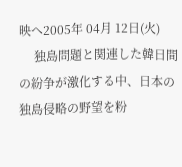映へ2005年 04月 12日(火)
     独島問題と関連した韓日間の紛争が激化する中、日本の独島侵略の野望を粉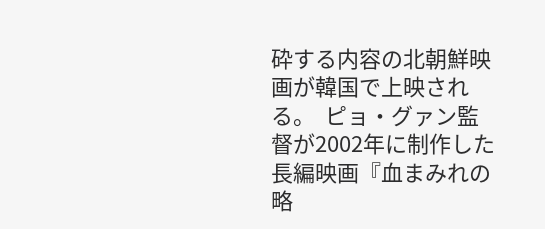砕する内容の北朝鮮映画が韓国で上映される。  ピョ・グァン監督が2002年に制作した長編映画『血まみれの略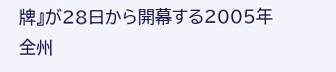牌』が28日から開幕する2005年全州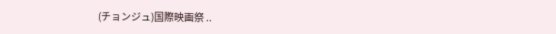(チョンジュ)国際映画祭 ..